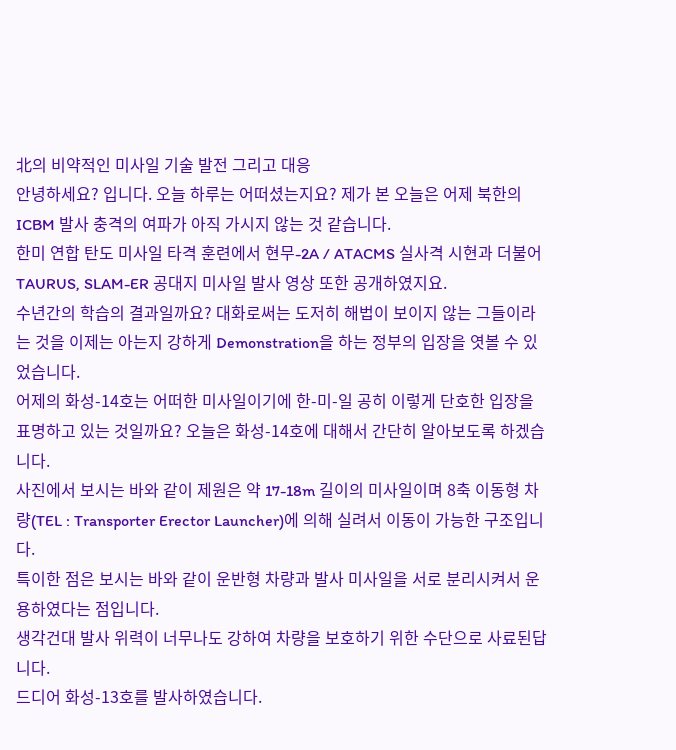北의 비약적인 미사일 기술 발전 그리고 대응
안녕하세요? 입니다. 오늘 하루는 어떠셨는지요? 제가 본 오늘은 어제 북한의 ICBM 발사 충격의 여파가 아직 가시지 않는 것 같습니다.
한미 연합 탄도 미사일 타격 훈련에서 현무-2A / ATACMS 실사격 시현과 더불어 TAURUS, SLAM-ER 공대지 미사일 발사 영상 또한 공개하였지요.
수년간의 학습의 결과일까요? 대화로써는 도저히 해법이 보이지 않는 그들이라는 것을 이제는 아는지 강하게 Demonstration을 하는 정부의 입장을 엿볼 수 있었습니다.
어제의 화성-14호는 어떠한 미사일이기에 한-미-일 공히 이렇게 단호한 입장을 표명하고 있는 것일까요? 오늘은 화성-14호에 대해서 간단히 알아보도록 하겠습니다.
사진에서 보시는 바와 같이 제원은 약 17-18m 길이의 미사일이며 8축 이동형 차량(TEL : Transporter Erector Launcher)에 의해 실려서 이동이 가능한 구조입니다.
특이한 점은 보시는 바와 같이 운반형 차량과 발사 미사일을 서로 분리시켜서 운용하였다는 점입니다.
생각건대 발사 위력이 너무나도 강하여 차량을 보호하기 위한 수단으로 사료된답니다.
드디어 화성-13호를 발사하였습니다.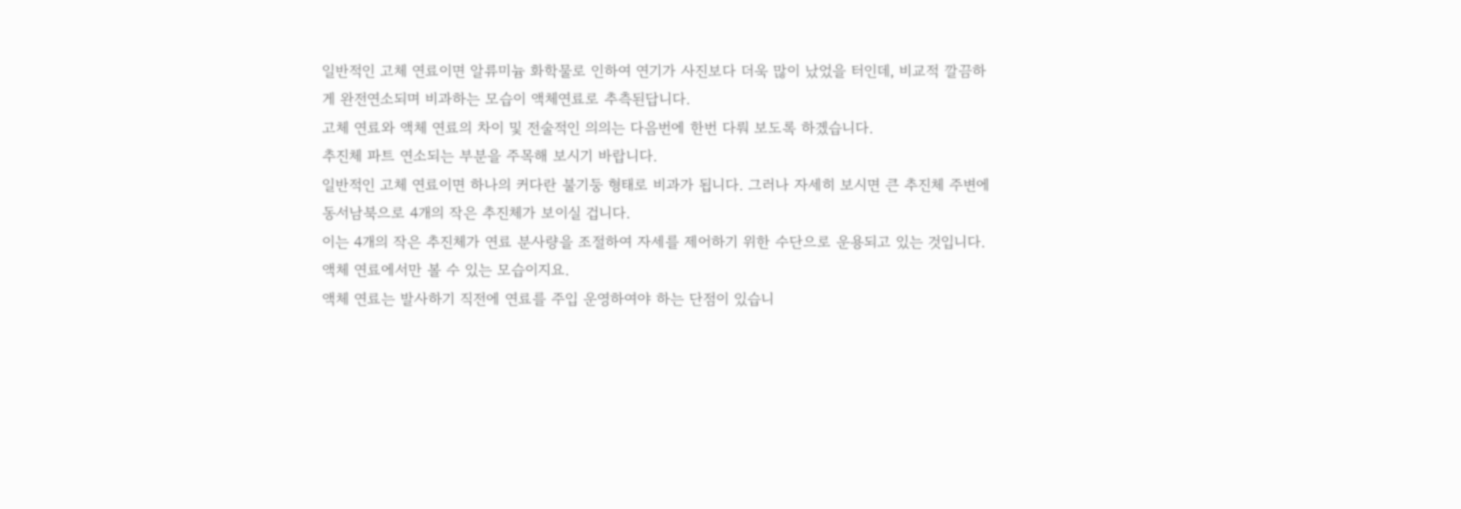일반적인 고체 연료이면 알류미늄 화학물로 인하여 연기가 사진보다 더욱 많이 났었을 터인데, 비교적 깔끔하게 완전연소되며 비과하는 모습이 액체연료로 추측된답니다.
고체 연료와 액체 연료의 차이 및 전술적인 의의는 다음번에 한번 다뤄 보도록 하겠습니다.
추진체 파트 연소되는 부분을 주목해 보시기 바랍니다.
일반적인 고체 연료이면 하나의 커다란 불기둥 형태로 비과가 됩니다. 그러나 자세히 보시면 큰 추진체 주변에 동서남북으로 4개의 작은 추진체가 보이실 겁니다.
이는 4개의 작은 추진체가 연료 분사량을 조절하여 자세를 제어하기 위한 수단으로 운용되고 있는 것입니다. 액체 연료에서만 볼 수 있는 모습이지요.
액체 연료는 발사하기 직전에 연료를 주입 운영하여야 하는 단점이 있습니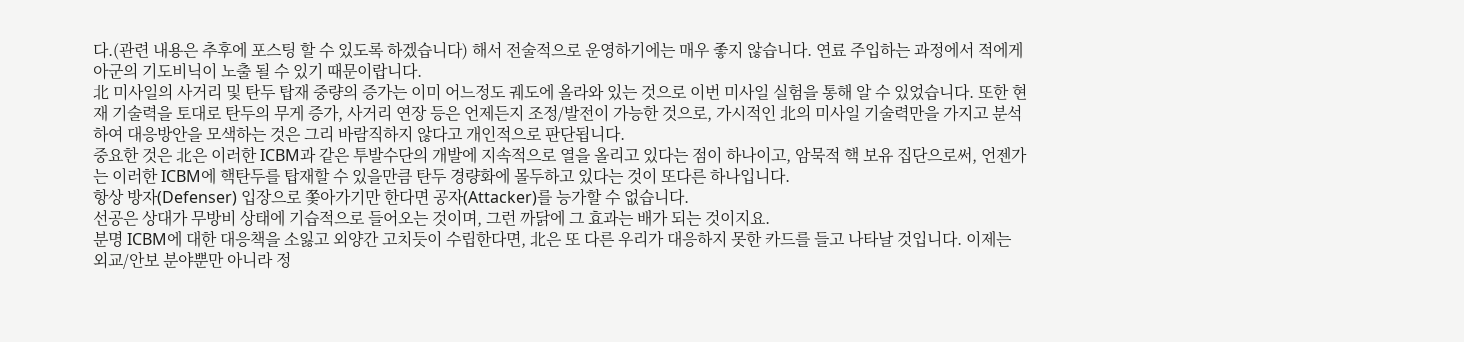다.(관련 내용은 추후에 포스팅 할 수 있도록 하겠습니다) 해서 전술적으로 운영하기에는 매우 좋지 않습니다. 연료 주입하는 과정에서 적에게 아군의 기도비닉이 노출 될 수 있기 때문이랍니다.
北 미사일의 사거리 및 탄두 탑재 중량의 증가는 이미 어느정도 궤도에 올라와 있는 것으로 이번 미사일 실험을 통해 알 수 있었습니다. 또한 현재 기술력을 토대로 탄두의 무게 증가, 사거리 연장 등은 언제든지 조정/발전이 가능한 것으로, 가시적인 北의 미사일 기술력만을 가지고 분석하여 대응방안을 모색하는 것은 그리 바람직하지 않다고 개인적으로 판단됩니다.
중요한 것은 北은 이러한 ICBM과 같은 투발수단의 개발에 지속적으로 열을 올리고 있다는 점이 하나이고, 암묵적 핵 보유 집단으로써, 언젠가는 이러한 ICBM에 핵탄두를 탑재할 수 있을만큼 탄두 경량화에 몰두하고 있다는 것이 또다른 하나입니다.
항상 방자(Defenser) 입장으로 쫓아가기만 한다면 공자(Attacker)를 능가할 수 없습니다.
선공은 상대가 무방비 상태에 기습적으로 들어오는 것이며, 그런 까닭에 그 효과는 배가 되는 것이지요.
분명 ICBM에 대한 대응책을 소잃고 외양간 고치듯이 수립한다면, 北은 또 다른 우리가 대응하지 못한 카드를 들고 나타날 것입니다. 이제는 외교/안보 분야뿐만 아니라 정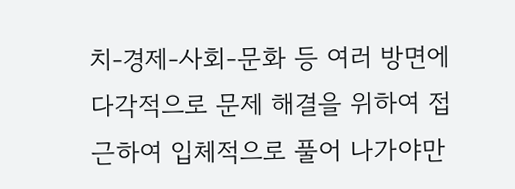치-경제-사회-문화 등 여러 방면에 다각적으로 문제 해결을 위하여 접근하여 입체적으로 풀어 나가야만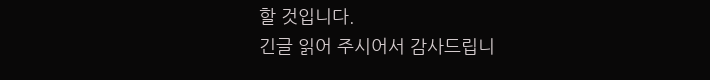할 것입니다.
긴글 읽어 주시어서 감사드립니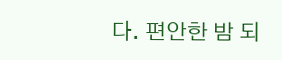다. 편안한 밤 되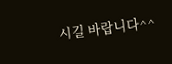시길 바랍니다^^